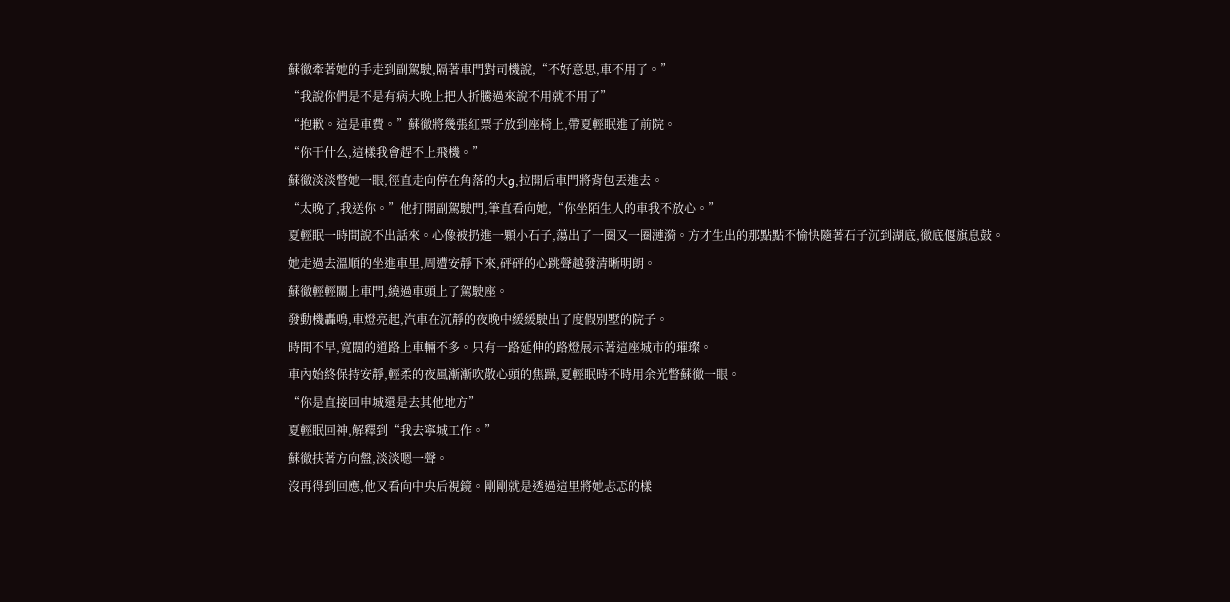蘇徹牽著她的手走到副駕駛,隔著車門對司機說,“不好意思,車不用了。”
“我說你們是不是有病大晚上把人折騰過來說不用就不用了”
“抱歉。這是車費。”蘇徹將幾張紅票子放到座椅上,帶夏輕眠進了前院。
“你干什么,這樣我會趕不上飛機。”
蘇徹淡淡瞥她一眼,徑直走向停在角落的大g,拉開后車門將背包丟進去。
“太晚了,我送你。”他打開副駕駛門,筆直看向她,“你坐陌生人的車我不放心。”
夏輕眠一時間說不出話來。心像被扔進一顆小石子,蕩出了一圈又一圈漣漪。方才生出的那點點不愉快隨著石子沉到湖底,徹底偃旗息鼓。
她走過去溫順的坐進車里,周遭安靜下來,砰砰的心跳聲越發清晰明朗。
蘇徹輕輕關上車門,繞過車頭上了駕駛座。
發動機轟鳴,車燈亮起,汽車在沉靜的夜晚中緩緩駛出了度假別墅的院子。
時間不早,寬闊的道路上車輛不多。只有一路延伸的路燈展示著這座城市的璀璨。
車內始終保持安靜,輕柔的夜風漸漸吹散心頭的焦躁,夏輕眠時不時用余光瞥蘇徹一眼。
“你是直接回申城還是去其他地方”
夏輕眠回神,解釋到“我去寧城工作。”
蘇徹扶著方向盤,淡淡嗯一聲。
沒再得到回應,他又看向中央后視鏡。剛剛就是透過這里將她忐忑的樣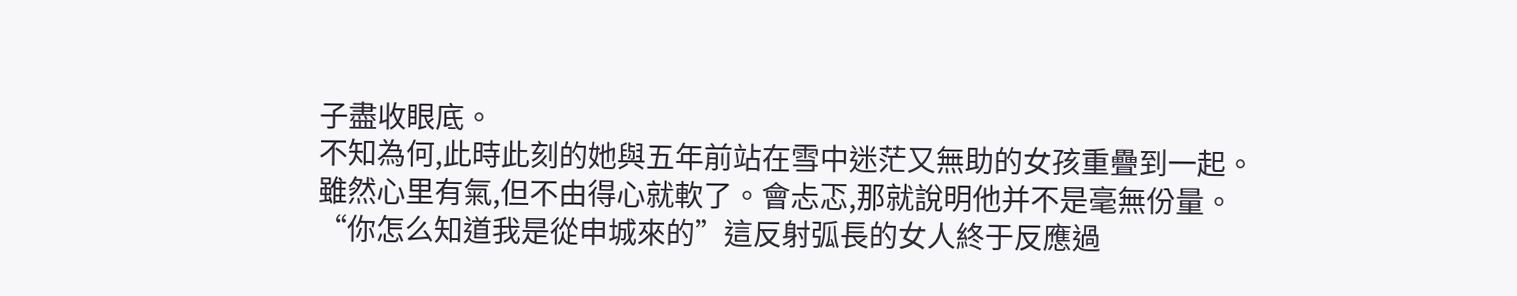子盡收眼底。
不知為何,此時此刻的她與五年前站在雪中迷茫又無助的女孩重疊到一起。
雖然心里有氣,但不由得心就軟了。會忐忑,那就說明他并不是毫無份量。
“你怎么知道我是從申城來的”這反射弧長的女人終于反應過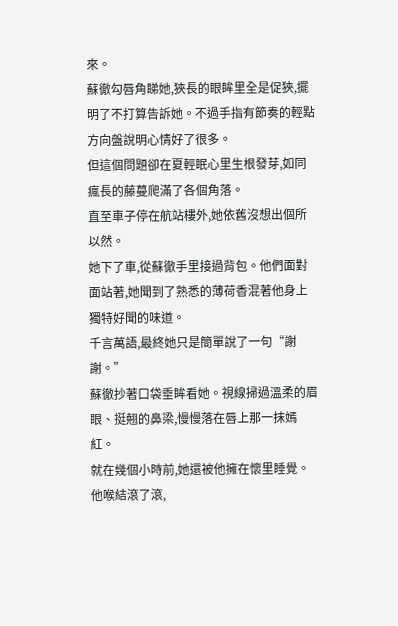來。
蘇徹勾唇角睇她,狹長的眼眸里全是促狹,擺明了不打算告訴她。不過手指有節奏的輕點方向盤說明心情好了很多。
但這個問題卻在夏輕眠心里生根發芽,如同瘋長的藤蔓爬滿了各個角落。
直至車子停在航站樓外,她依舊沒想出個所以然。
她下了車,從蘇徹手里接過背包。他們面對面站著,她聞到了熟悉的薄荷香混著他身上獨特好聞的味道。
千言萬語,最終她只是簡單說了一句“謝謝。”
蘇徹抄著口袋垂眸看她。視線掃過溫柔的眉眼、挺翹的鼻梁,慢慢落在唇上那一抹嫣紅。
就在幾個小時前,她還被他擁在懷里睡覺。
他喉結滾了滾,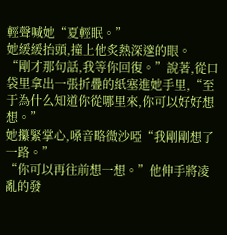輕聲喊她“夏輕眠。”
她緩緩抬頭,撞上他炙熱深邃的眼。
“剛才那句話,我等你回復。”說著,從口袋里拿出一張折疊的紙塞進她手里,“至于為什么知道你從哪里來,你可以好好想想。”
她攥緊掌心,嗓音略微沙啞“我剛剛想了一路。”
“你可以再往前想一想。”他伸手將凌亂的發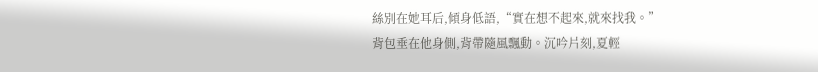絲別在她耳后,傾身低語,“實在想不起來,就來找我。”
背包垂在他身側,背帶隨風飄動。沉吟片刻,夏輕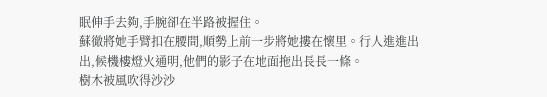眠伸手去夠,手腕卻在半路被握住。
蘇徹將她手臂扣在腰間,順勢上前一步將她摟在懷里。行人進進出出,候機樓燈火通明,他們的影子在地面拖出長長一條。
樹木被風吹得沙沙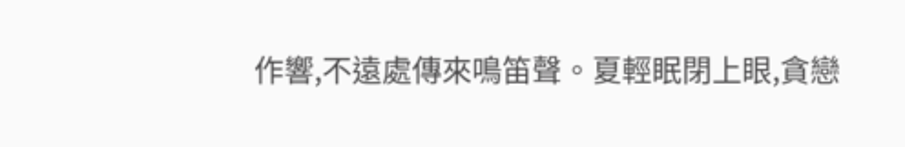作響,不遠處傳來鳴笛聲。夏輕眠閉上眼,貪戀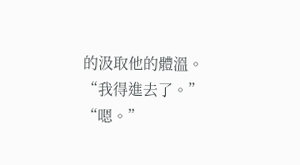的汲取他的體溫。
“我得進去了。”
“嗯。”